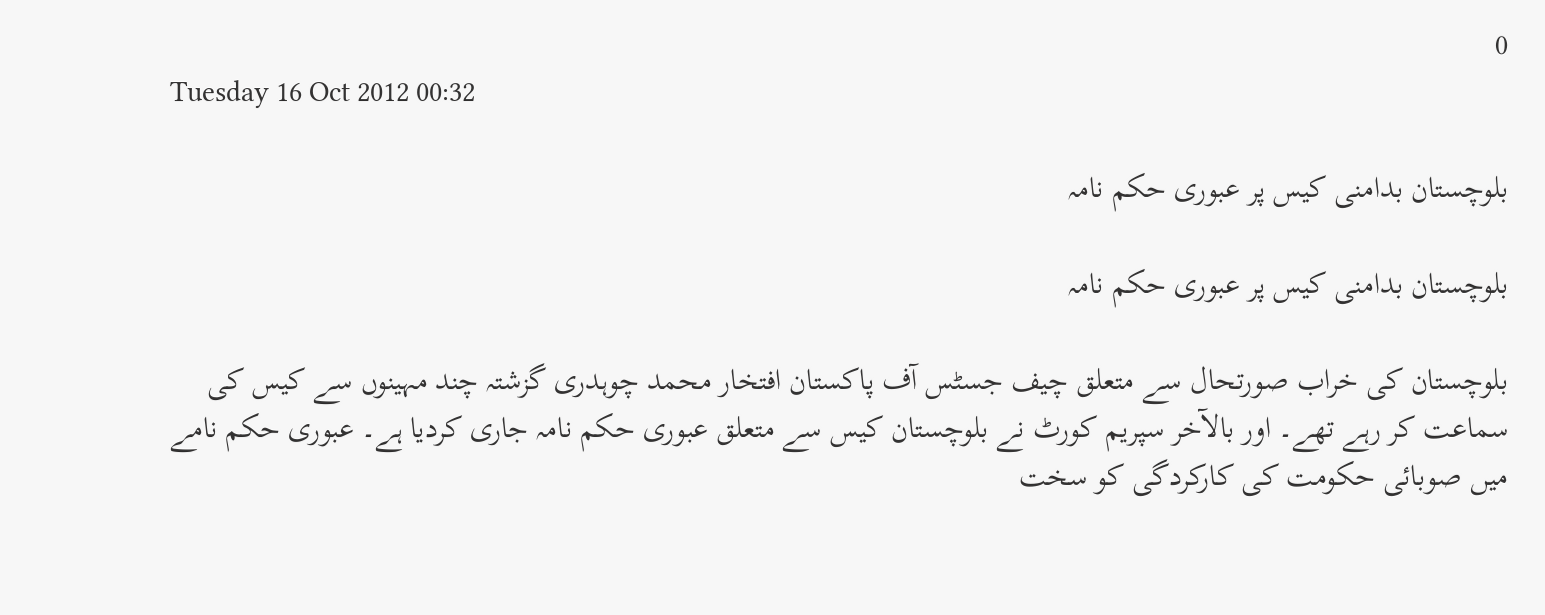0
Tuesday 16 Oct 2012 00:32

بلوچستان بدامنی کیس پر عبوری حکم نامہ

بلوچستان بدامنی کیس پر عبوری حکم نامہ

بلوچستان کی خراب صورتحال سے متعلق چیف جسٹس آف پاکستان افتخار محمد چوہدری گزشتہ چند مہینوں سے کیس کی سماعت کر رہے تھے۔ اور بالآخر سپریم کورٹ نے بلوچستان کیس سے متعلق عبوری حکم نامہ جاری کردیا ہے۔ عبوری حکم نامے میں صوبائی حکومت کی کارکردگی کو سخت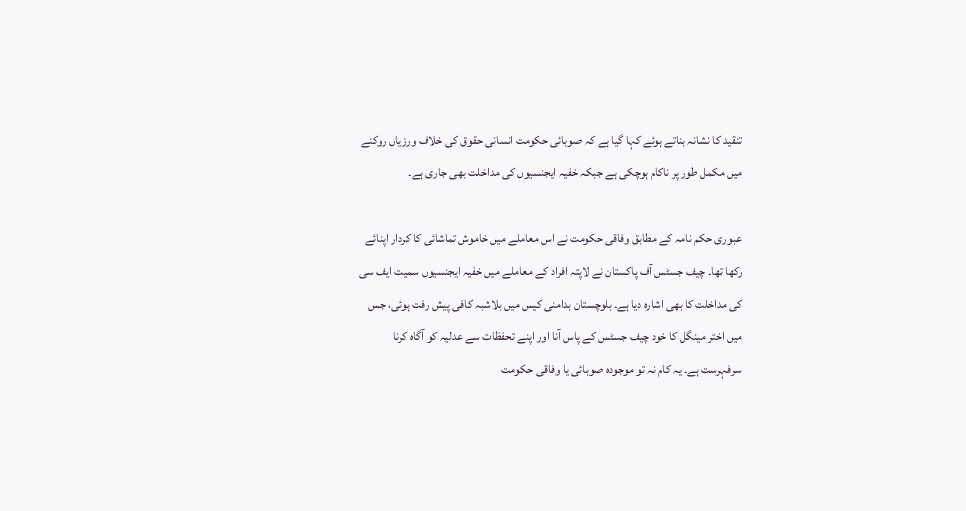تنقید کا نشانہ بناتے ہوئے کہا گیا ہے کہ صوبائی حکومت انسانی حقوق کی خلاف ورزیاں روکنے میں مکمل طور پر ناکام ہوچکی ہے جبکہ خفیہ ایجنسیوں کی مداخلت بھی جاری ہے۔

عبوری حکم نامہ کے مطابق وفاقی حکومت نے اس معاملے میں خاموش تماشائی کا کردار اپنائے رکھا تھا۔ چیف جسٹس آف پاکستان نے لاپتہ افراد کے معاملے میں خفیہ ایجنسیوں سمیت ایف سی کی مداخلت کا بھی اشارہ دیا ہے۔ بلوچستان بدامنی کیس میں بلاشبہ کافی پیش رفت ہوئی، جس میں‌ اختر مینگل کا خود چیف جسٹس کے پاس آنا اور اپنے تحفظات سے عدلیہ کو آگاہ کرنا سرفہرست ہے۔ یہ کام نہ تو موجودہ صوبائی یا وفاقی حکومت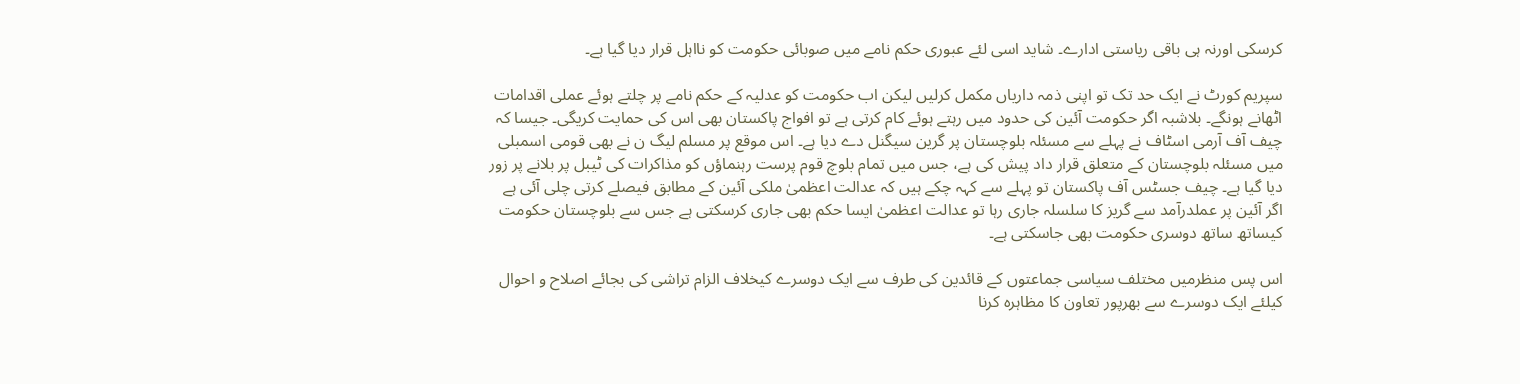کرسکی اورنہ ہی باقی ریاستی ادارے۔ شاید اسی لئے عبوری حکم نامے میں صوبائی حکومت کو نااہل قرار دیا گیا ہے۔

سپریم کورٹ نے ایک حد تک تو اپنی ذمہ داریاں‌ مکمل کرلیں لیکن اب حکومت کو عدلیہ کے حکم نامے پر چلتے ہوئے عملی اقدامات اٹھانے ہونگے۔ بلاشبہ اگر حکومت آئین کی حدود میں رہتے ہوئے کام کرتی ہے تو افواج پاکستان بھی اس کی حمایت کریگی۔ جیسا کہ چیف آف آرمی اسٹاف نے پہلے سے مسئلہ بلوچستان پر گرین سیگنل دے دیا ہے۔ اس موقع پر مسلم لیگ ن نے بھی قومی اسمبلی میں مسئلہ بلوچستان کے متعلق قرار داد پیش کی ہے، جس میں تمام بلوچ قوم پرست رہنماؤں کو مذاکرات کی ٹیبل پر بلانے پر زور دیا گیا ہے۔ چیف جسٹس آف پاکستان تو پہلے سے کہہ چکے ہیں کہ عدالت اعظمیٰ ملکی آئین کے مطابق فیصلے کرتی چلی آئی ہے اگر آئین پر عملدرآمد سے گریز کا سلسلہ جاری رہا تو عدالت اعظمیٰ ایسا حکم بھی جاری کرسکتی ہے جس سے بلوچستان حکومت کیساتھ ساتھ دوسری حکومت بھی جاسکتی ہے۔

اس پس منظرمیں مختلف سیاسی جماعتوں کے قائدین کی طرف سے ایک دوسرے کیخلاف الزام تراشی کی بجائے اصلاح و احوال کیلئے ایک دوسرے سے بھرپور تعاون کا مظاہرہ کرنا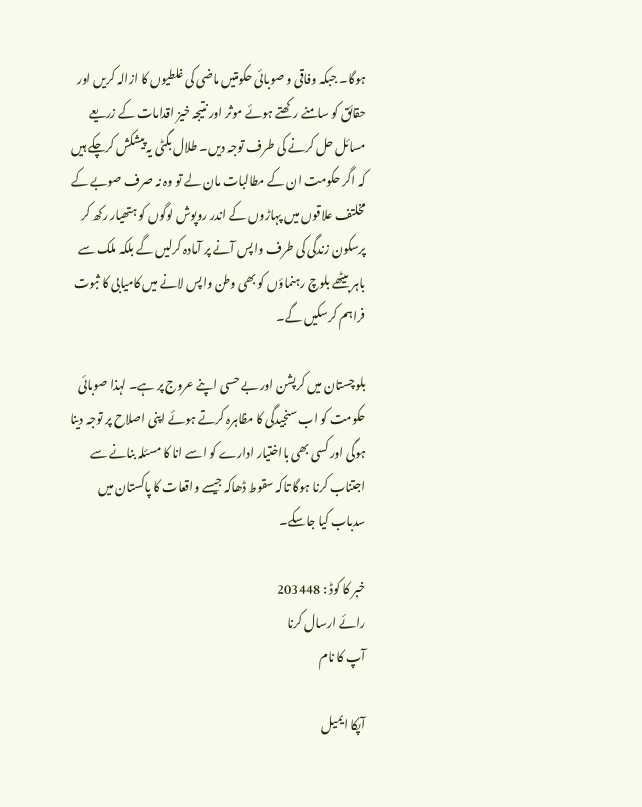ہوگا۔ جبکہ وفاقی و صوبائی حکومتیں ماضی کی غلطیوں کا ازالہ کریں اور حقائق کو سامنے رکھتے ہوئے موثر اور نتیجہ خیز اقدامات کے زریعے مسائل حل کرنے کی طرف توجہ دیں۔ طلال بگٹی یہ پیشکش کرچکے ہیں کہ اگر حکومت ان کے مطالبات مان لے تو وہ نہ صرف صوبے کے مخلتف علاقوں میں پہاڑوں کے اندر روپوش لوگوں کو ہتھیار رکھ کر پرسکون زندگی کی طرف واپس آنے پر آمادہ کرلیں گے بلکہ ملک سے باہر بیٹھے بلوچ رہنماؤں کو بھی وطن واپس لانے میں کامیابی کا ثبوت فراہم کرسکیں گے۔

بلوچستان میں کرپشن اور بے حسی اپنے عروج پر ہے۔ لہذا صوبائی حکومت کو اب سنجیدگی کا مظاہرہ کرتے ہوئے اپنی اصلاح پر توجہ دینا ہوگی اور کسی بھی بااختیار ادارے کو اسے انا کا مسئلہ بنانے سے اجتناب کرنا ہوگا تاکہ سقوط ڈھاکہ جیسے واقعات کا پاکستان میں سدباب کیا جاسکے۔

خبر کا کوڈ : 203448
رائے ارسال کرنا
آپ کا نام

آپکا ایمیل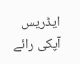ایڈریس
آپکی رائے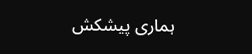ہماری پیشکش